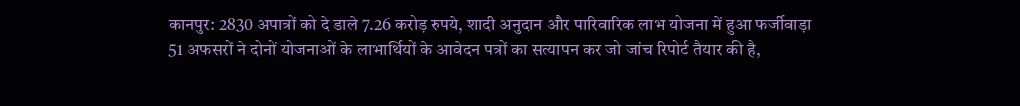कानपुर: 2830 अपात्रों को दे डाले 7.26 करोड़ रुपये, शादी अनुदान और पारिवारिक लाभ योजना में हुआ फर्जीवाड़ा
51 अफसरों ने दोनों योजनाओं के लाभार्थियों के आवेदन पत्रों का सत्यापन कर जो जांच रिपोर्ट तैयार की है,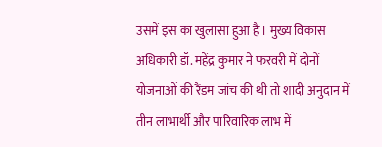उसमें इस का खुलासा हुआ है। मुख्य विकास अधिकारी डॉ. महेंद्र कुमार ने फरवरी में दोनों योजनाओं की रैंडम जांच की थी तो शादी अनुदान में तीन लाभार्थी और पारिवारिक लाभ में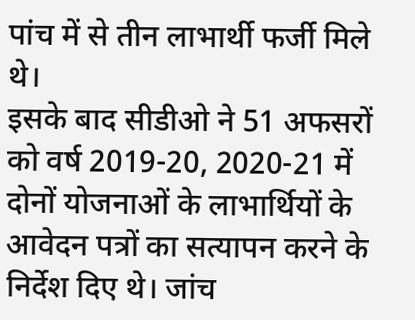पांच में से तीन लाभार्थी फर्जी मिले थे।
इसके बाद सीडीओ ने 51 अफसरों को वर्ष 2019-20, 2020-21 में दोनों योजनाओं के लाभार्थियों के आवेदन पत्रों का सत्यापन करने के निर्देश दिए थे। जांच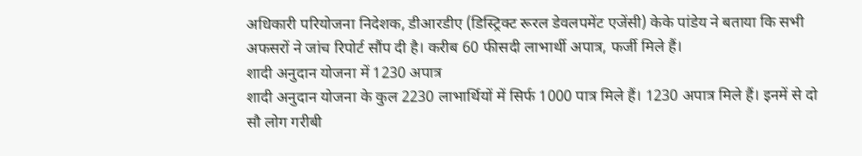अधिकारी परियोजना निदेशक, डीआरडीए (डिस्ट्रिक्ट रूरल डेवलपमेंट एजेंसी) केके पांडेय ने बताया कि सभी अफसरों ने जांच रिपोर्ट सौंप दी है। करीब 60 फीसदी लाभार्थी अपात्र, फर्जी मिले हैं।
शादी अनुदान योजना में 1230 अपात्र
शादी अनुदान योजना के कुल 2230 लाभार्थियों में सिर्फ 1000 पात्र मिले हैं। 1230 अपात्र मिले हैं। इनमें से दो सौ लोग गरीबी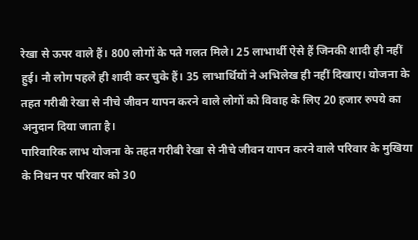रेखा से ऊपर वाले हैं। 800 लोगों के पते गलत मिले। 25 लाभार्थी ऐसे हैं जिनकी शादी ही नहीं हुई। नौ लोग पहले ही शादी कर चुके हैं। 35 लाभार्थियों ने अभिलेख ही नहीं दिखाए। योजना के तहत गरीबी रेखा से नीचे जीवन यापन करने वाले लोगों को विवाह के लिए 20 हजार रुपये का अनुदान दिया जाता है।
पारिवारिक लाभ योजना के तहत गरीबी रेखा से नीचे जीवन यापन करने वाले परिवार के मुखिया के निधन पर परिवार को 30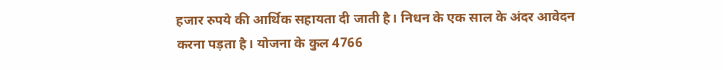हजार रुपये की आर्थिक सहायता दी जाती है। निधन के एक साल के अंदर आवेदन करना पड़ता है। योजना के कुल 4766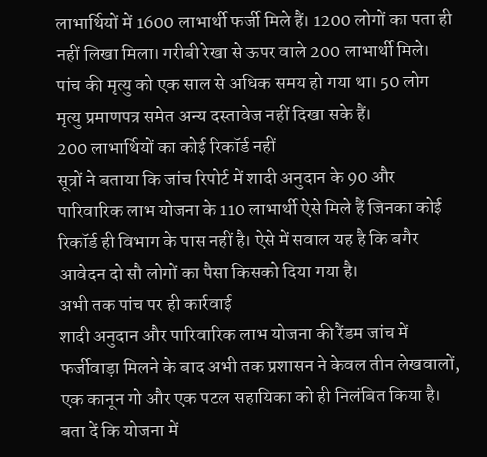लाभार्थियों में 1600 लाभार्थी फर्जी मिले हैं। 1200 लोगों का पता ही नहीं लिखा मिला। गरीबी रेखा से ऊपर वाले 200 लाभार्थी मिले। पांच की मृत्यु को एक साल से अधिक समय हो गया था। 50 लोग मृत्यु प्रमाणपत्र समेत अन्य दस्तावेज नहीं दिखा सके हैं।
200 लाभार्थियों का कोई रिकॉर्ड नहीं
सूत्रों ने बताया कि जांच रिपोर्ट में शादी अनुदान के 90 और पारिवारिक लाभ योजना के 110 लाभार्थी ऐसे मिले हैं जिनका कोई रिकॉर्ड ही विभाग के पास नहीं है। ऐसे में सवाल यह है कि बगैर आवेदन दो सौ लोगों का पैसा किसको दिया गया है।
अभी तक पांच पर ही कार्रवाई
शादी अनुदान और पारिवारिक लाभ योजना की रैंडम जांच में फर्जीवाड़ा मिलने के बाद अभी तक प्रशासन ने केवल तीन लेखवालों, एक कानून गो और एक पटल सहायिका को ही निलंबित किया है। बता दें कि योजना में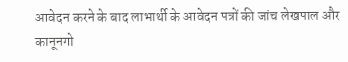आवेदन करने के बाद लाभार्थी के आवेदन पत्रों की जांच लेखपाल और कानूनगो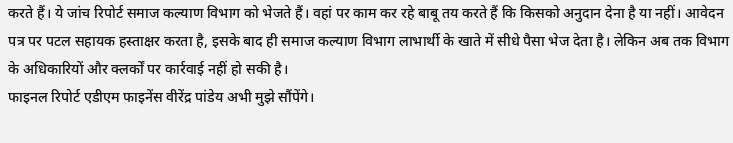करते हैं। ये जांच रिपोर्ट समाज कल्याण विभाग को भेजते हैं। वहां पर काम कर रहे बाबू तय करते हैं कि किसको अनुदान देना है या नहीं। आवेदन पत्र पर पटल सहायक हस्ताक्षर करता है, इसके बाद ही समाज कल्याण विभाग लाभार्थी के खाते में सीधे पैसा भेज देता है। लेकिन अब तक विभाग के अधिकारियों और क्लर्कों पर कार्रवाई नहीं हो सकी है।
फाइनल रिपोर्ट एडीएम फाइनेंस वीरेंद्र पांडेय अभी मुझे सौंपेंगे।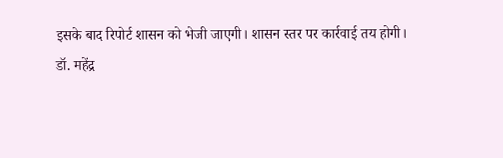इसके बाद रिपोर्ट शासन को भेजी जाएगी। शासन स्तर पर कार्रवाई तय होगी।
डॉ. महेंद्र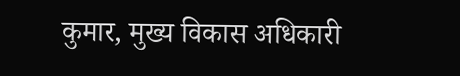कुमार, मुख्य विकास अधिकारी